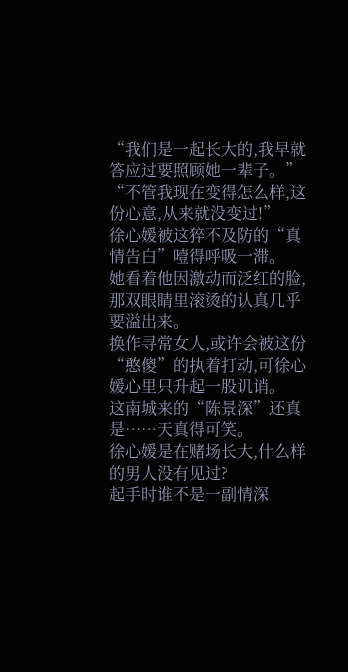“我们是一起长大的,我早就答应过要照顾她一辈子。”
“不管我现在变得怎么样,这份心意,从来就没变过!”
徐心媛被这猝不及防的“真情告白”噎得呼吸一滞。
她看着他因激动而泛红的脸,那双眼睛里滚烫的认真几乎要溢出来。
换作寻常女人,或许会被这份“憨傻”的执着打动,可徐心媛心里只升起一股讥诮。
这南城来的“陈景深”还真是……天真得可笑。
徐心媛是在赌场长大,什么样的男人没有见过?
起手时谁不是一副情深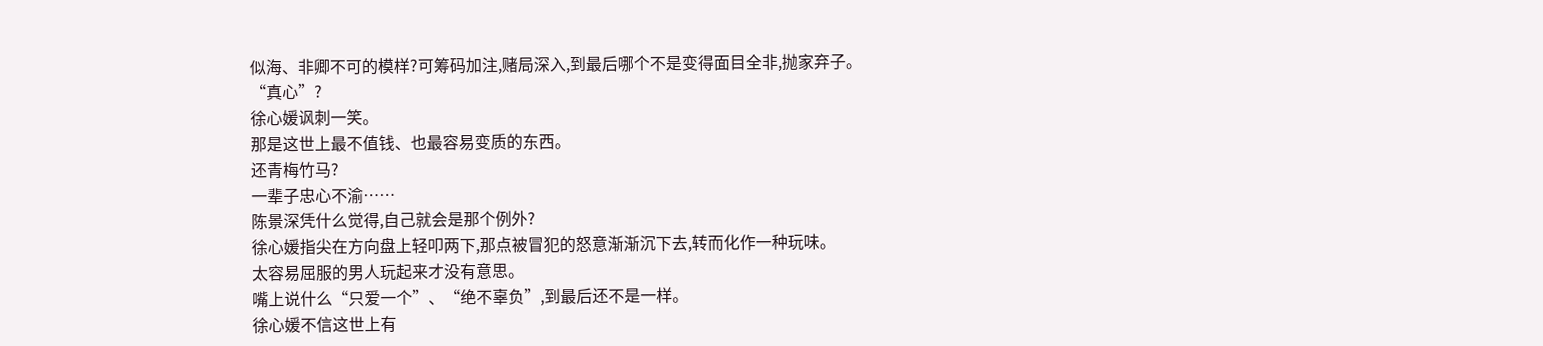似海、非卿不可的模样?可筹码加注,赌局深入,到最后哪个不是变得面目全非,抛家弃子。
“真心”?
徐心媛讽刺一笑。
那是这世上最不值钱、也最容易变质的东西。
还青梅竹马?
一辈子忠心不渝……
陈景深凭什么觉得,自己就会是那个例外?
徐心媛指尖在方向盘上轻叩两下,那点被冒犯的怒意渐渐沉下去,转而化作一种玩味。
太容易屈服的男人玩起来才没有意思。
嘴上说什么“只爱一个”、“绝不辜负”,到最后还不是一样。
徐心媛不信这世上有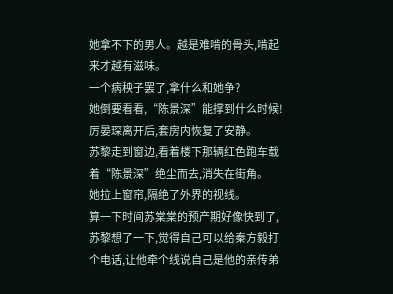她拿不下的男人。越是难啃的骨头,啃起来才越有滋味。
一个病秧子罢了,拿什么和她争?
她倒要看看,“陈景深”能撑到什么时候!
厉晏琛离开后,套房内恢复了安静。
苏黎走到窗边,看着楼下那辆红色跑车载着“陈景深”绝尘而去,消失在街角。
她拉上窗帘,隔绝了外界的视线。
算一下时间苏棠棠的预产期好像快到了,苏黎想了一下,觉得自己可以给秦方毅打个电话,让他牵个线说自己是他的亲传弟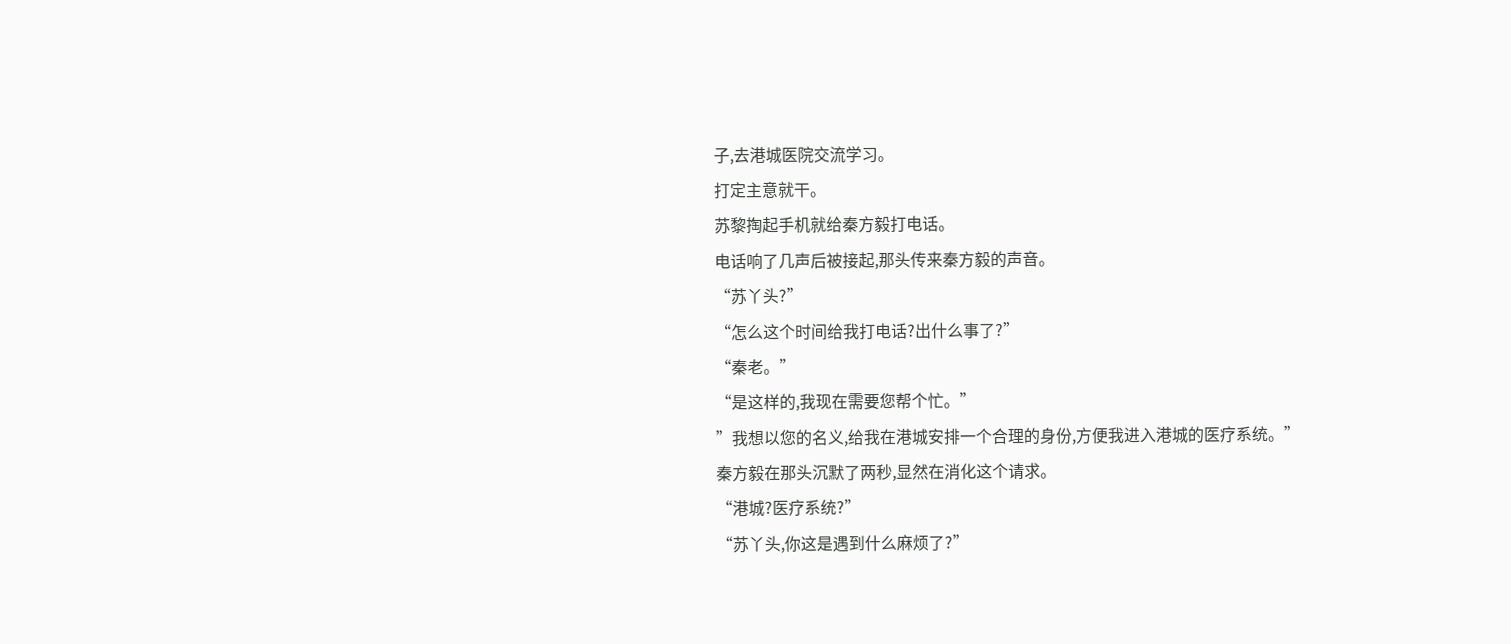子,去港城医院交流学习。
打定主意就干。
苏黎掏起手机就给秦方毅打电话。
电话响了几声后被接起,那头传来秦方毅的声音。
“苏丫头?”
“怎么这个时间给我打电话?出什么事了?”
“秦老。”
“是这样的,我现在需要您帮个忙。”
”我想以您的名义,给我在港城安排一个合理的身份,方便我进入港城的医疗系统。”
秦方毅在那头沉默了两秒,显然在消化这个请求。
“港城?医疗系统?”
“苏丫头,你这是遇到什么麻烦了?”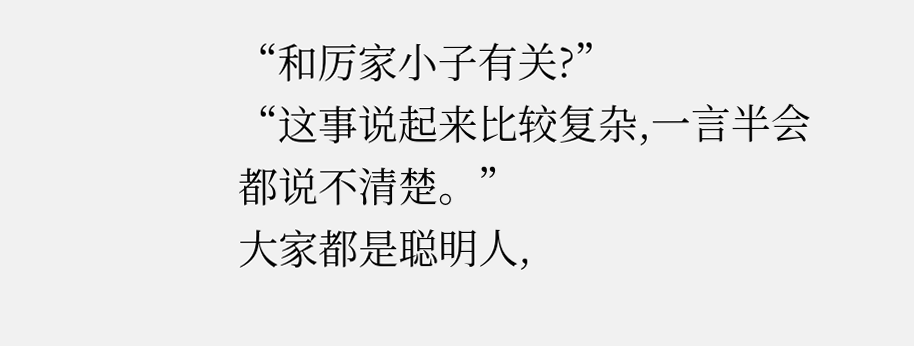“和厉家小子有关?”
“这事说起来比较复杂,一言半会都说不清楚。”
大家都是聪明人,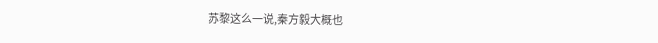苏黎这么一说,秦方毅大概也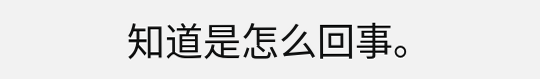知道是怎么回事。